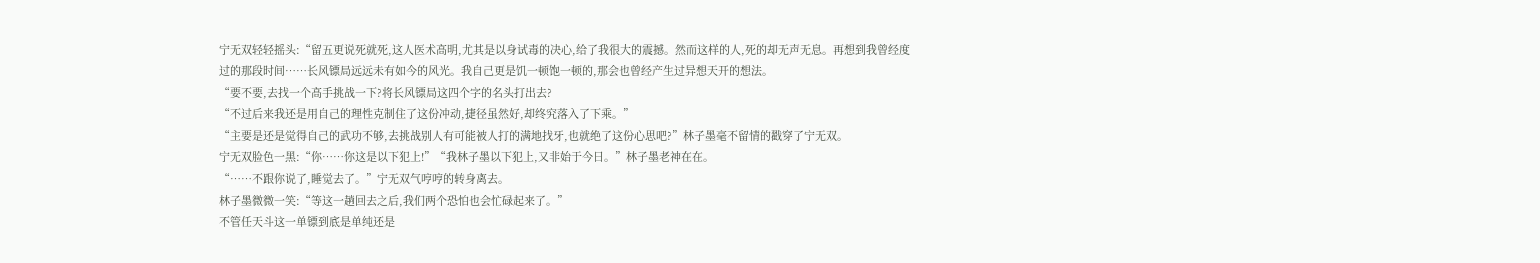宁无双轻轻摇头:“留五更说死就死,这人医术高明,尤其是以身试毒的决心,给了我很大的震撼。然而这样的人,死的却无声无息。再想到我曾经度过的那段时间……长风镖局远远未有如今的风光。我自己更是饥一顿饱一顿的,那会也曾经产生过异想天开的想法。
“要不要,去找一个高手挑战一下?将长风镖局这四个字的名头打出去?
“不过后来我还是用自己的理性克制住了这份冲动,捷径虽然好,却终究落入了下乘。”
“主要是还是觉得自己的武功不够,去挑战别人有可能被人打的满地找牙,也就绝了这份心思吧?”林子墨毫不留情的戳穿了宁无双。
宁无双脸色一黑:“你……你这是以下犯上!”“我林子墨以下犯上,又非始于今日。”林子墨老神在在。
“……不跟你说了,睡觉去了。”宁无双气哼哼的转身离去。
林子墨微微一笑:“等这一趟回去之后,我们两个恐怕也会忙碌起来了。”
不管任天斗这一单镖到底是单纯还是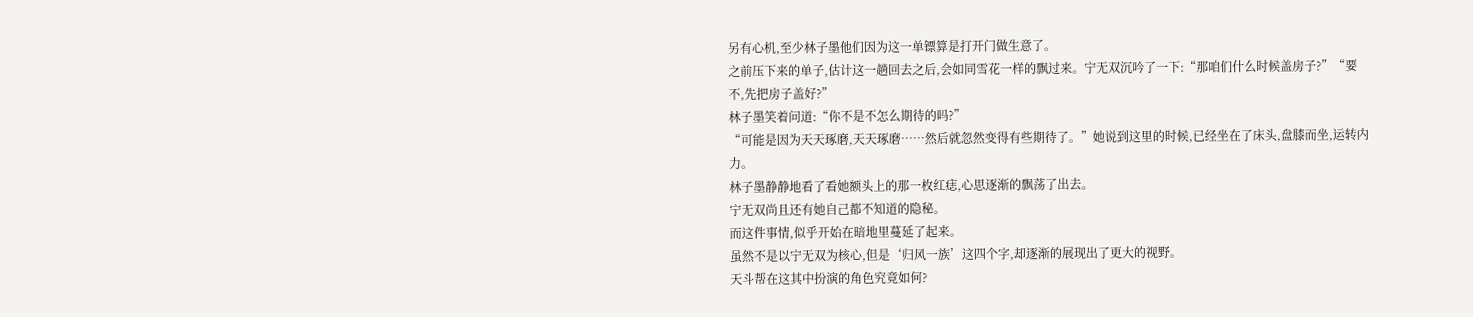另有心机,至少林子墨他们因为这一单镖算是打开门做生意了。
之前压下来的单子,估计这一趟回去之后,会如同雪花一样的飘过来。宁无双沉吟了一下:“那咱们什么时候盖房子?”“要不,先把房子盖好?”
林子墨笑着问道:“你不是不怎么期待的吗?”
“可能是因为天天琢磨,天天琢磨……然后就忽然变得有些期待了。”她说到这里的时候,已经坐在了床头,盘膝而坐,运转内力。
林子墨静静地看了看她额头上的那一枚红痣,心思逐渐的飘荡了出去。
宁无双尚且还有她自己都不知道的隐秘。
而这件事情,似乎开始在暗地里蔓延了起来。
虽然不是以宁无双为核心,但是‘归风一族’这四个字,却逐渐的展现出了更大的视野。
天斗帮在这其中扮演的角色究竟如何?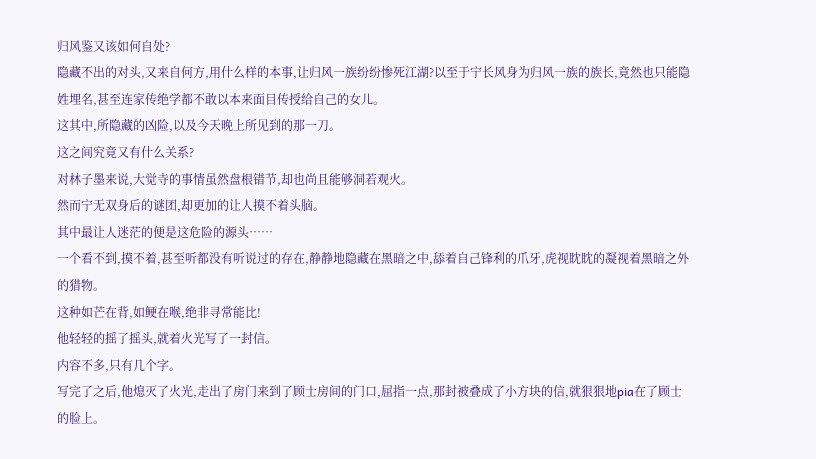归风鉴又该如何自处?
隐藏不出的对头,又来自何方,用什么样的本事,让归风一族纷纷惨死江湖?以至于宁长风身为归风一族的族长,竟然也只能隐姓埋名,甚至连家传绝学都不敢以本来面目传授给自己的女儿。
这其中,所隐藏的凶险,以及今天晚上所见到的那一刀。
这之间究竟又有什么关系?
对林子墨来说,大觉寺的事情虽然盘根错节,却也尚且能够洞若观火。
然而宁无双身后的谜团,却更加的让人摸不着头脑。
其中最让人迷茫的便是这危险的源头……
一个看不到,摸不着,甚至听都没有听说过的存在,静静地隐藏在黑暗之中,舔着自己锋利的爪牙,虎视眈眈的凝视着黑暗之外的猎物。
这种如芒在背,如鲠在喉,绝非寻常能比!
他轻轻的摇了摇头,就着火光写了一封信。
内容不多,只有几个字。
写完了之后,他熄灭了火光,走出了房门来到了顾士房间的门口,屈指一点,那封被叠成了小方块的信,就狠狠地pia在了顾士的脸上。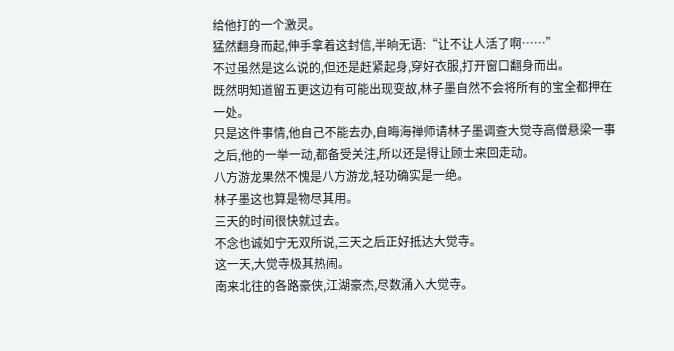给他打的一个激灵。
猛然翻身而起,伸手拿着这封信,半晌无语:“让不让人活了啊……”
不过虽然是这么说的,但还是赶紧起身,穿好衣服,打开窗口翻身而出。
既然明知道留五更这边有可能出现变故,林子墨自然不会将所有的宝全都押在一处。
只是这件事情,他自己不能去办,自晦海禅师请林子墨调查大觉寺高僧悬梁一事之后,他的一举一动,都备受关注,所以还是得让顾士来回走动。
八方游龙果然不愧是八方游龙,轻功确实是一绝。
林子墨这也算是物尽其用。
三天的时间很快就过去。
不念也诚如宁无双所说,三天之后正好抵达大觉寺。
这一天,大觉寺极其热闹。
南来北往的各路豪侠,江湖豪杰,尽数涌入大觉寺。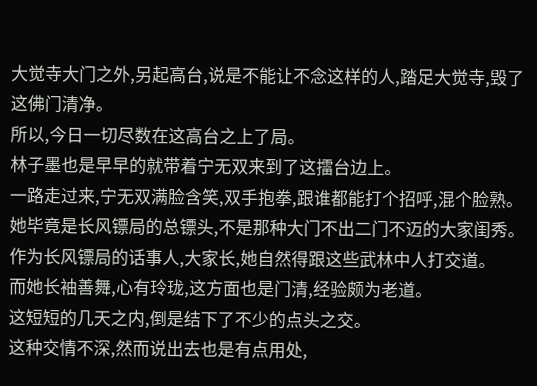大觉寺大门之外,另起高台,说是不能让不念这样的人,踏足大觉寺,毁了这佛门清净。
所以,今日一切尽数在这高台之上了局。
林子墨也是早早的就带着宁无双来到了这擂台边上。
一路走过来,宁无双满脸含笑,双手抱拳,跟谁都能打个招呼,混个脸熟。
她毕竟是长风镖局的总镖头,不是那种大门不出二门不迈的大家闺秀。
作为长风镖局的话事人,大家长,她自然得跟这些武林中人打交道。
而她长袖善舞,心有玲珑,这方面也是门清,经验颇为老道。
这短短的几天之内,倒是结下了不少的点头之交。
这种交情不深,然而说出去也是有点用处,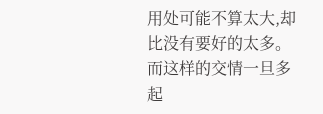用处可能不算太大,却比没有要好的太多。
而这样的交情一旦多起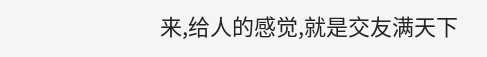来,给人的感觉,就是交友满天下